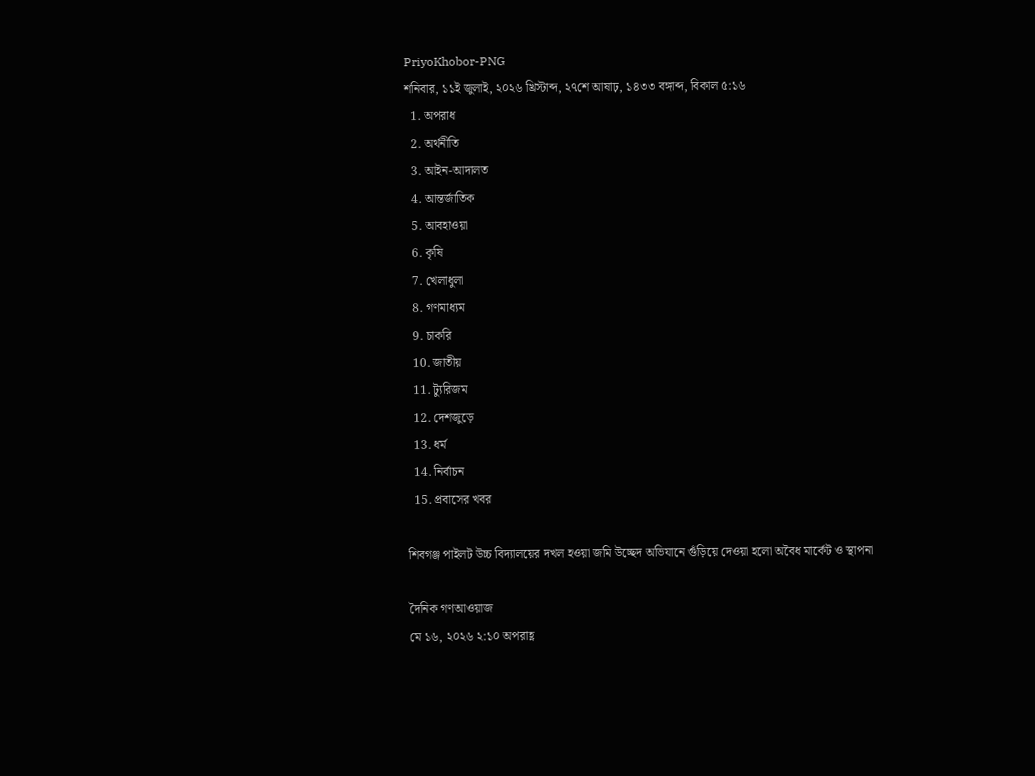PriyoKhobor-PNG
শনিবার, ১১ই জুলাই, ২০২৬ খ্রিস্টাব্দ, ২৭শে আষাঢ়, ১৪৩৩ বঙ্গাব্দ, বিকাল ৫:১৬
  1. অপরাধ
  2. অর্থনীতি
  3. আইন-আদালত
  4. আন্তর্জাতিক
  5. আবহাওয়া
  6. কৃষি
  7. খেলাধুলা
  8. গণমাধ্যম
  9. চাকরি
  10. জাতীয়
  11. ট্যুরিজম
  12. দেশজুড়ে
  13. ধর্ম
  14. নির্বাচন
  15. প্রবাসের খবর

শিবগঞ্জ পাইলট উচ্চ বিদ্যালয়ের দখল হওয়া জমি উচ্ছেদ অভিযানে গুঁড়িয়ে দেওয়া হলো অবৈধ মার্কেট ও স্থাপনা

দৈনিক গণআওয়াজ
মে ১৬, ২০২৬ ২:১০ অপরাহ্ণ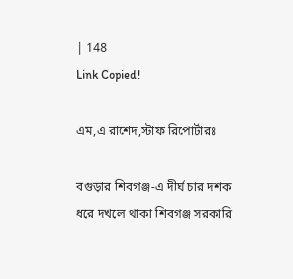| 148
Link Copied!

এম,এ রাশেদ,স্টাফ রিপোর্টারঃ

বগুড়ার শিবগঞ্জ-এ দীর্ঘ চার দশক ধরে দখলে থাকা শিবগঞ্জ সরকারি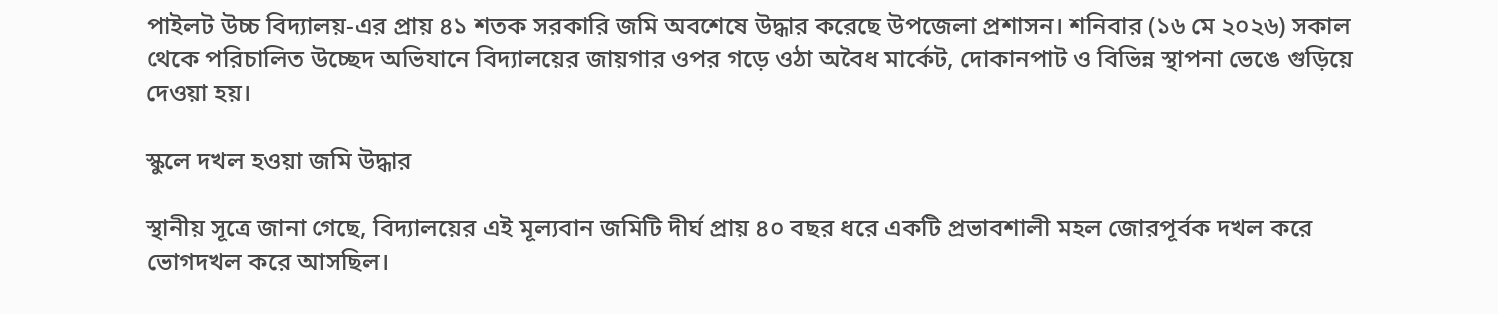পাইলট উচ্চ বিদ্যালয়-এর প্রায় ৪১ শতক সরকারি জমি অবশেষে উদ্ধার করেছে উপজেলা প্রশাসন। শনিবার (১৬ মে ২০২৬) সকাল থেকে পরিচালিত উচ্ছেদ অভিযানে বিদ্যালয়ের জায়গার ওপর গড়ে ওঠা অবৈধ মার্কেট, দোকানপাট ও বিভিন্ন স্থাপনা ভেঙে গুড়িয়ে দেওয়া হয়।

স্কুলে দখল হওয়া জমি উদ্ধার

স্থানীয় সূত্রে জানা গেছে, বিদ্যালয়ের এই মূল্যবান জমিটি দীর্ঘ প্রায় ৪০ বছর ধরে একটি প্রভাবশালী মহল জোরপূর্বক দখল করে ভোগদখল করে আসছিল।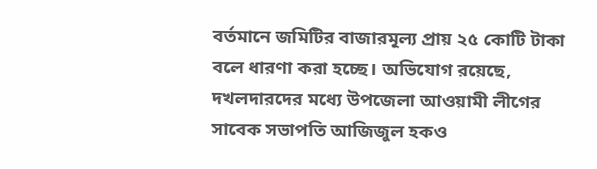বর্তমানে জমিটির বাজারমূল্য প্রায় ২৫ কোটি টাকা বলে ধারণা করা হচ্ছে। অভিযোগ রয়েছে, দখলদারদের মধ্যে উপজেলা আওয়ামী লীগের সাবেক সভাপতি আজিজুল হকও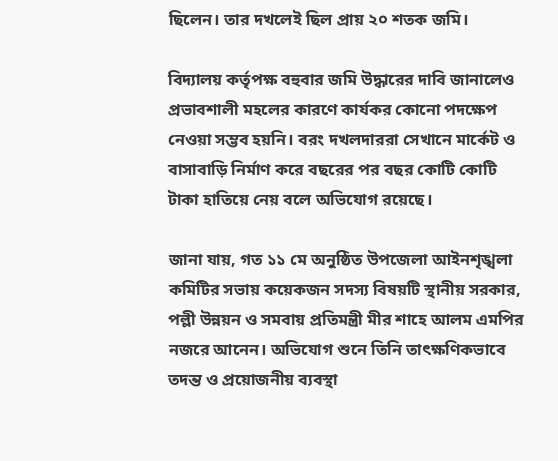ছিলেন। তার দখলেই ছিল প্রায় ২০ শতক জমি।

বিদ্যালয় কর্তৃপক্ষ বহুবার জমি উদ্ধারের দাবি জানালেও প্রভাবশালী মহলের কারণে কার্যকর কোনো পদক্ষেপ নেওয়া সম্ভব হয়নি। বরং দখলদাররা সেখানে মার্কেট ও বাসাবাড়ি নির্মাণ করে বছরের পর বছর কোটি কোটি টাকা হাতিয়ে নেয় বলে অভিযোগ রয়েছে।

জানা যায়, গত ১১ মে অনুষ্ঠিত উপজেলা আইনশৃঙ্খলা কমিটির সভায় কয়েকজন সদস্য বিষয়টি স্থানীয় সরকার, পল্লী উন্নয়ন ও সমবায় প্রতিমন্ত্রী মীর শাহে আলম এমপির নজরে আনেন। অভিযোগ শুনে তিনি তাৎক্ষণিকভাবে তদন্ত ও প্রয়োজনীয় ব্যবস্থা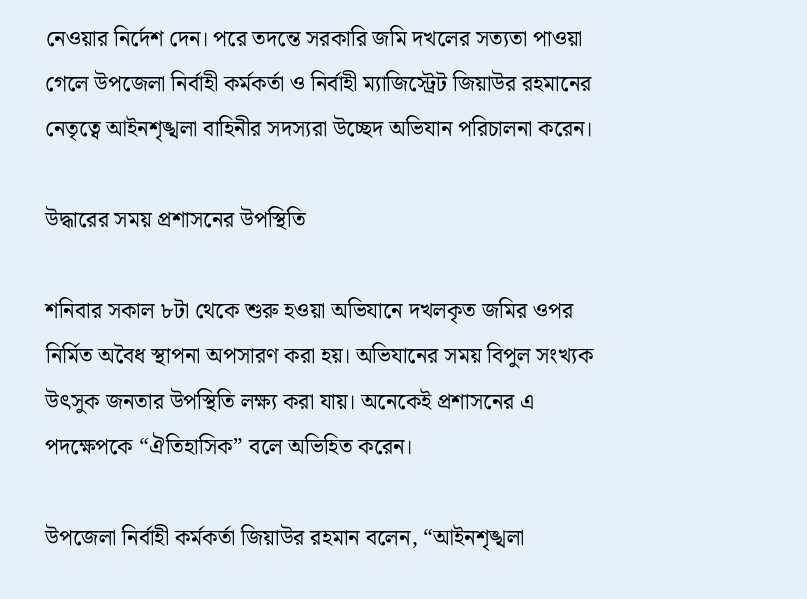নেওয়ার নির্দেশ দেন। পরে তদন্তে সরকারি জমি দখলের সত্যতা পাওয়া গেলে উপজেলা নির্বাহী কর্মকর্তা ও নির্বাহী ম্যাজিস্ট্রেট জিয়াউর রহমানের নেতৃত্বে আইনশৃঙ্খলা বাহিনীর সদস্যরা উচ্ছেদ অভিযান পরিচালনা করেন।

উদ্ধারের সময় প্রশাসনের উপস্থিতি

শনিবার সকাল ৮টা থেকে শুরু হওয়া অভিযানে দখলকৃত জমির ওপর নির্মিত অবৈধ স্থাপনা অপসারণ করা হয়। অভিযানের সময় বিপুল সংখ্যক উৎসুক জনতার উপস্থিতি লক্ষ্য করা যায়। অনেকেই প্রশাসনের এ পদক্ষেপকে “ঐতিহাসিক” বলে অভিহিত করেন।

উপজেলা নির্বাহী কর্মকর্তা জিয়াউর রহমান বলেন, “আইনশৃঙ্খলা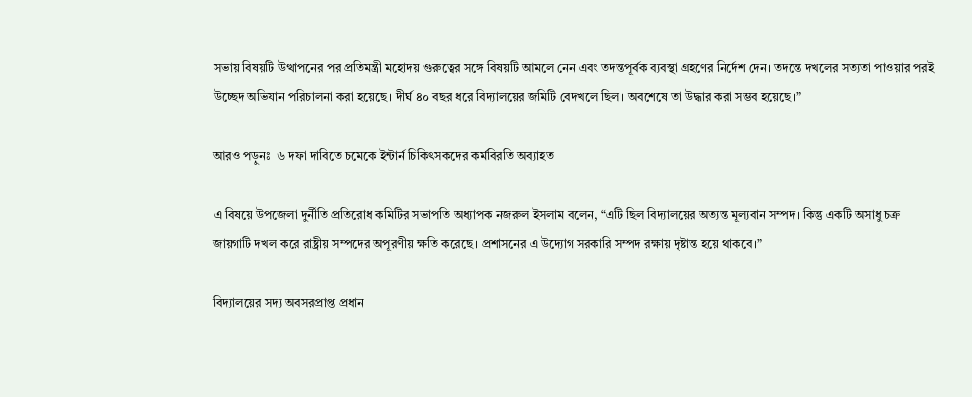সভায় বিষয়টি উত্থাপনের পর প্রতিমন্ত্রী মহোদয় গুরুত্বের সঙ্গে বিষয়টি আমলে নেন এবং তদন্তপূর্বক ব্যবস্থা গ্রহণের নির্দেশ দেন। তদন্তে দখলের সত্যতা পাওয়ার পরই উচ্ছেদ অভিযান পরিচালনা করা হয়েছে। দীর্ঘ ৪০ বছর ধরে বিদ্যালয়ের জমিটি বেদখলে ছিল। অবশেষে তা উদ্ধার করা সম্ভব হয়েছে।”

আরও পড়ুনঃ  ৬ দফা দাবিতে চমেকে ইন্টার্ন চিকিৎসকদের কর্মবিরতি অব্যাহত

এ বিষয়ে উপজেলা দুর্নীতি প্রতিরোধ কমিটির সভাপতি অধ্যাপক নজরুল ইসলাম বলেন, “এটি ছিল বিদ্যালয়ের অত্যন্ত মূল্যবান সম্পদ। কিন্তু একটি অসাধু চক্র জায়গাটি দখল করে রাষ্ট্রীয় সম্পদের অপূরণীয় ক্ষতি করেছে। প্রশাসনের এ উদ্যোগ সরকারি সম্পদ রক্ষায় দৃষ্টান্ত হয়ে থাকবে।”

বিদ্যালয়ের সদ্য অবসরপ্রাপ্ত প্রধান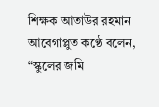শিক্ষক আতাউর রহমান আবেগাপ্লুত কণ্ঠে বলেন, “স্কুলের জমি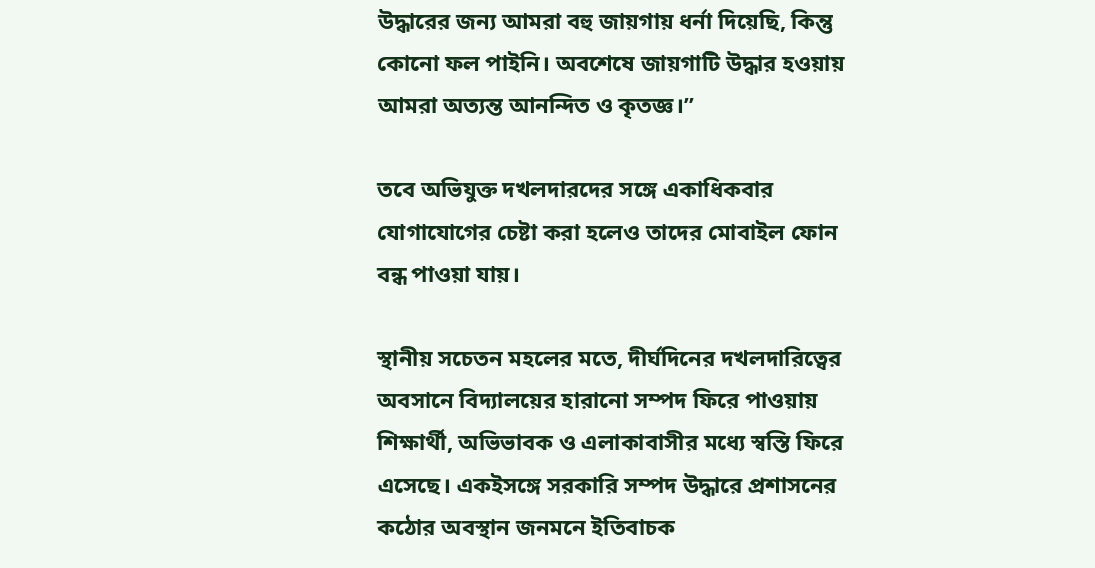উদ্ধারের জন্য আমরা বহু জায়গায় ধর্না দিয়েছি, কিন্তু কোনো ফল পাইনি। অবশেষে জায়গাটি উদ্ধার হওয়ায় আমরা অত্যন্ত আনন্দিত ও কৃতজ্ঞ।”

তবে অভিযুক্ত দখলদারদের সঙ্গে একাধিকবার যোগাযোগের চেষ্টা করা হলেও তাদের মোবাইল ফোন বন্ধ পাওয়া যায়।

স্থানীয় সচেতন মহলের মতে, দীর্ঘদিনের দখলদারিত্বের অবসানে বিদ্যালয়ের হারানো সম্পদ ফিরে পাওয়ায় শিক্ষার্থী, অভিভাবক ও এলাকাবাসীর মধ্যে স্বস্তি ফিরে এসেছে। একইসঙ্গে সরকারি সম্পদ উদ্ধারে প্রশাসনের কঠোর অবস্থান জনমনে ইতিবাচক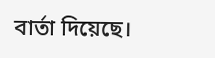বার্তা দিয়েছে।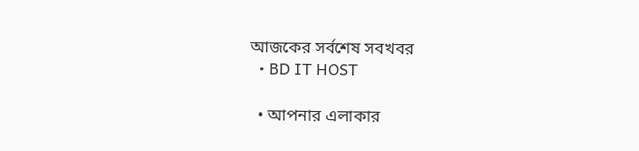আজকের সর্বশেষ সবখবর
  • BD IT HOST

  • আপনার এলাকার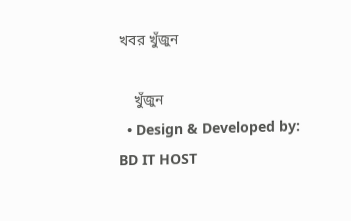খবর খুঁজুন

    খুঁজুন
  • Design & Developed by: BD IT HOST